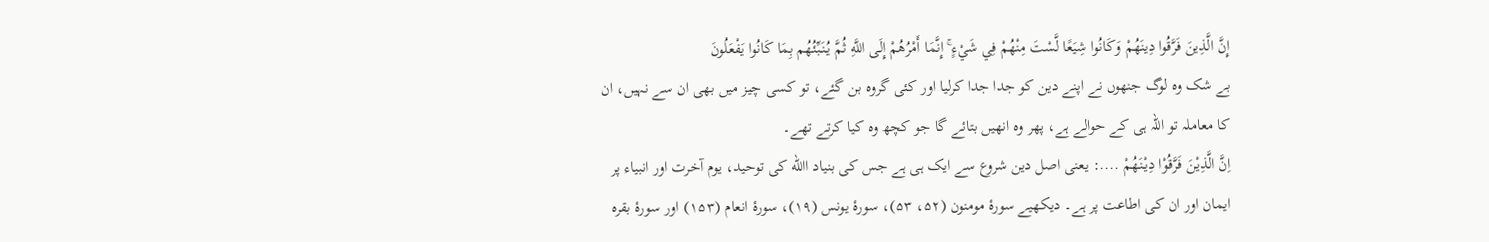إِنَّ الَّذِينَ فَرَّقُوا دِينَهُمْ وَكَانُوا شِيَعًا لَّسْتَ مِنْهُمْ فِي شَيْءٍ ۚ إِنَّمَا أَمْرُهُمْ إِلَى اللَّهِ ثُمَّ يُنَبِّئُهُم بِمَا كَانُوا يَفْعَلُونَ
بے شک وہ لوگ جنھوں نے اپنے دین کو جدا جدا کرلیا اور کئی گروہ بن گئے، تو کسی چیز میں بھی ان سے نہیں، ان کا معاملہ تو اللہ ہی کے حوالے ہے، پھر وہ انھیں بتائے گا جو کچھ وہ کیا کرتے تھے۔
اِنَّ الَّذِيْنَ فَرَّقُوْا دِيْنَهُمْ ....: یعنی اصل دین شروع سے ایک ہی ہے جس کی بنیاد االله کی توحید، یوم آخرت اور انبیاء پر ایمان اور ان کی اطاعت پر ہے۔ دیکھیے سورۂ مومنون (۵۲، ۵۳)، سورۂ یونس (۱۹)، سورۂ انعام (۱۵۳) اور سورۂ بقرہ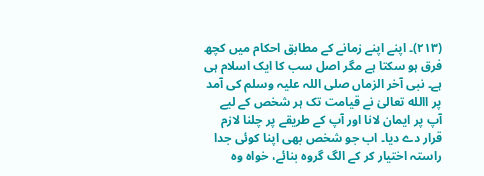(۲۱۳)۔ اپنے اپنے زمانے کے مطابق احکام میں کچھ فرق ہو سکتا ہے مگر اصل سب کا ایک اسلام ہی ہے۔ نبی آخر الزماں صلی اللہ علیہ وسلم کی آمد پر االله تعالیٰ نے قیامت تک ہر شخص کے لیے آپ پر ایمان لانا اور آپ کے طریقے پر چلنا لازم قرار دے دیا۔ اب جو شخص بھی اپنا کوئی جدا راستہ اختیار کر کے الگ گروہ بنائے، خواہ وہ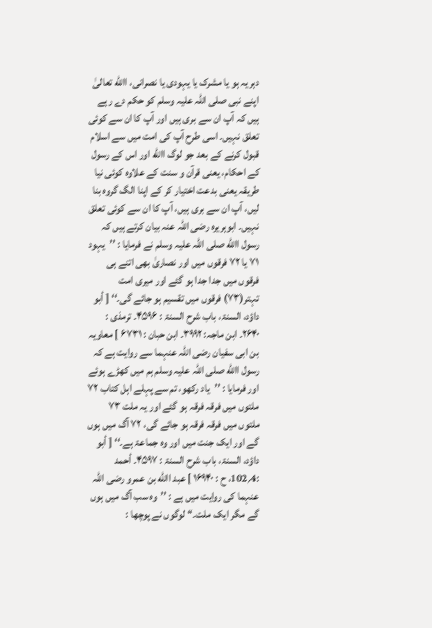دہریہ ہو یا مشرک یا یہودی یا نصرانی، االله تعالیٰ اپنے نبی صلی اللہ علیہ وسلم کو حکم دے رہے ہیں کہ آپ ان سے بری ہیں اور آپ کا ان سے کوئی تعلق نہیں۔ اسی طرح آپ کی امت میں سے اسلام قبول کرنے کے بعد جو لوگ االله اور اس کے رسول کے احکام، یعنی قرآن و سنت کے علاوہ کوئی نیا طریقہ یعنی بدعت اختیار کر کے اپنا الگ گروہ بنا لیں، آپ ان سے بری ہیں، آپ کا ان سے کوئی تعلق نہیں۔ ابوہریرہ رضی اللہ عنہ بیان کرتے ہیں کہ رسول االله صلی اللہ علیہ وسلم نے فرمایا : ’’یہود ۷۱ یا ۷۲ فرقوں میں اور نصاریٰ بھی اتنے ہی فرقوں میں جدا جدا ہو گئے اور میری امت تہتر(۷۳) فرقوں میں تقسیم ہو جائے گی۔‘‘ [ أبو داؤد، السنۃ، باب شرح السنۃ : ۴۵۹۶۔ ترمذی : ۲۶۴۰۔ ابن ماجہ: ۳۹۹۲۔ ابن حبان : ۶۷۳۱ ] معاویہ بن ابی سفیان رضی اللہ عنہما سے روایت ہے کہ رسول االله صلی اللہ علیہ وسلم ہم میں کھڑے ہوئے اور فرمایا : ’’یاد رکھو، تم سے پہلے اہل کتاب ۷۲ ملتوں میں فرقہ فرقہ ہو گئے اور یہ ملت ۷۳ ملتوں میں فرقہ فرقہ ہو جائے گی، ۷۲ آگ میں ہوں گے اور ایک جنت میں اور وہ جماعۃ ہے۔‘‘ [ أبو داؤد، السنۃ، باب شرح السنۃ : ۴۵۹۷۔ أحمد :4؍102، ح : ۱۶۹۴۰ ] عبد االله بن عمرو رضی اللہ عنہما کی روایت میں ہے : ’’وہ سب آگ میں ہوں گے مگر ایک ملت۔‘‘ لوگوں نے پوچھا :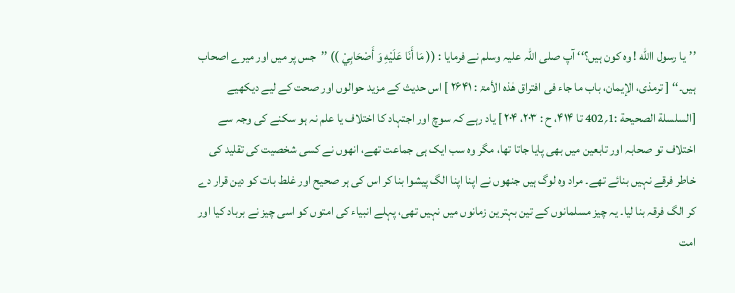’’یا رسول االله ! وہ کون ہیں؟‘‘ آپ صلی اللہ علیہ وسلم نے فرمایا : (( مَا أَنَا عَلَيْهِ وَ أَصْحَابِيْ )) ’’جس پر میں اور میرے اصحاب ہیں۔‘‘ [ ترمذی، الإیمان، باب ما جاء فی افتراق ھٰذہ الأمۃ : ۲۶۴۱ ] اس حدیث کے مزید حوالوں اور صحت کے لیے دیکھیے [السلسلة الصحيحة :1؍402 تا ۴۱۴، ح : ۲۰۳، ۲۰۴ ] یاد رہے کہ سوچ اور اجتہاد کا اختلاف یا علم نہ ہو سکنے کی وجہ سے اختلاف تو صحابہ اور تابعین میں بھی پایا جاتا تھا، مگر وہ سب ایک ہی جماعت تھے، انھوں نے کسی شخصیت کی تقلید کی خاطر فرقے نہیں بنائے تھے۔ مراد وہ لوگ ہیں جنھوں نے اپنا اپنا الگ پیشوا بنا کر اس کی ہر صحیح اور غلط بات کو دین قرار دے کر الگ فرقہ بنا لیا۔ یہ چیز مسلمانوں کے تین بہترین زمانوں میں نہیں تھی، پہلے انبیاء کی امتوں کو اسی چیز نے برباد کیا اور امت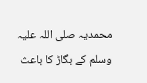محمدیہ صلی اللہ علیہ وسلم کے بگاڑ کا باعث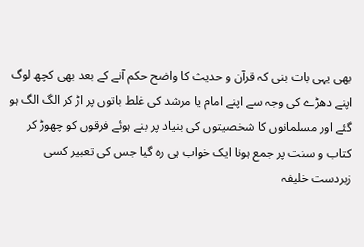بھی یہی بات بنی کہ قرآن و حدیث کا واضح حکم آنے کے بعد بھی کچھ لوگ اپنے دھڑے کی وجہ سے اپنے امام یا مرشد کی غلط باتوں پر اڑ کر الگ الگ ہو گئے اور مسلمانوں کا شخصیتوں کی بنیاد پر بنے ہوئے فرقوں کو چھوڑ کر کتاب و سنت پر جمع ہونا ایک خواب ہی رہ گیا جس کی تعبیر کسی زبردست خلیفہ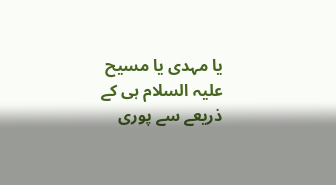یا مہدی یا مسیح علیہ السلام ہی کے ذریعے سے پوری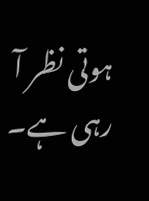ہوتی نظر آ رہی ہے۔